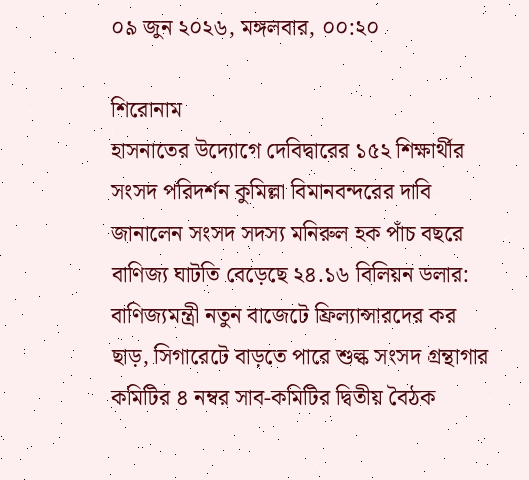০৯ জুন ২০২৬, মঙ্গলবার, ০০:২০

শিরোনাম
হাসনাতের উদ্যোগে দেবিদ্বারের ১৫২ শিক্ষার্থীর সংসদ পরিদর্শন কুমিল্লা বিমানবন্দরের দাবি জানালেন সংসদ সদস্য মনিরুল হক পাঁচ বছরে বাণিজ্য ঘাটতি বেড়েছে ২৪.১৬ বিলিয়ন ডলার: বাণিজ্যমন্ত্রী নতুন বাজেটে ফ্রিল্যান্সারদের কর ছাড়, সিগারেটে বাড়তে পারে শুল্ক সংসদ গ্রন্থাগার কমিটির ৪ নম্বর সাব-কমিটির দ্বিতীয় বৈঠক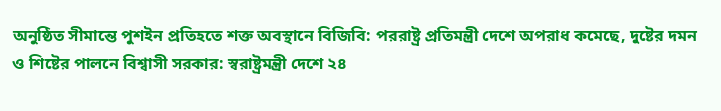অনুষ্ঠিত সীমান্তে পুশইন প্রতিহতে শক্ত অবস্থানে বিজিবি: পররাষ্ট্র প্রতিমন্ত্রী দেশে অপরাধ কমেছে, দুষ্টের দমন ও শিষ্টের পালনে বিশ্বাসী সরকার: স্বরাষ্ট্রমন্ত্রী দেশে ২৪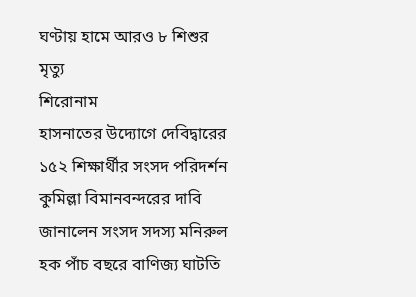ঘণ্টায় হামে আরও ৮ শিশুর মৃত্যু
শিরোনাম
হাসনাতের উদ্যোগে দেবিদ্বারের ১৫২ শিক্ষার্থীর সংসদ পরিদর্শন কুমিল্লা বিমানবন্দরের দাবি জানালেন সংসদ সদস্য মনিরুল হক পাঁচ বছরে বাণিজ্য ঘাটতি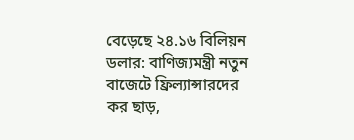বেড়েছে ২৪.১৬ বিলিয়ন ডলার: বাণিজ্যমন্ত্রী নতুন বাজেটে ফ্রিল্যান্সারদের কর ছাড়,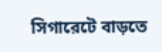সিগারেটে বাড়তে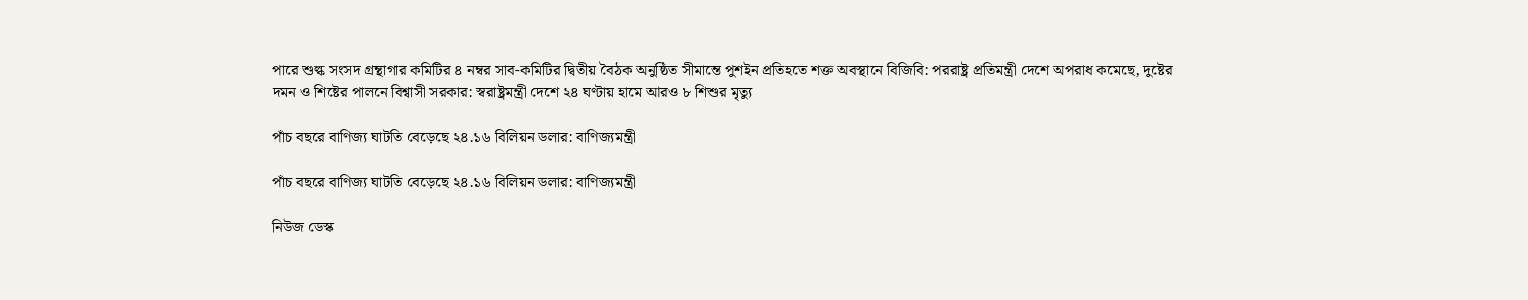পারে শুল্ক সংসদ গ্রন্থাগার কমিটির ৪ নম্বর সাব-কমিটির দ্বিতীয় বৈঠক অনুষ্ঠিত সীমান্তে পুশইন প্রতিহতে শক্ত অবস্থানে বিজিবি: পররাষ্ট্র প্রতিমন্ত্রী দেশে অপরাধ কমেছে, দুষ্টের দমন ও শিষ্টের পালনে বিশ্বাসী সরকার: স্বরাষ্ট্রমন্ত্রী দেশে ২৪ ঘণ্টায় হামে আরও ৮ শিশুর মৃত্যু

পাঁচ বছরে বাণিজ্য ঘাটতি বেড়েছে ২৪.১৬ বিলিয়ন ডলার: বাণিজ্যমন্ত্রী

পাঁচ বছরে বাণিজ্য ঘাটতি বেড়েছে ২৪.১৬ বিলিয়ন ডলার: বাণিজ্যমন্ত্রী

নিউজ ডেস্ক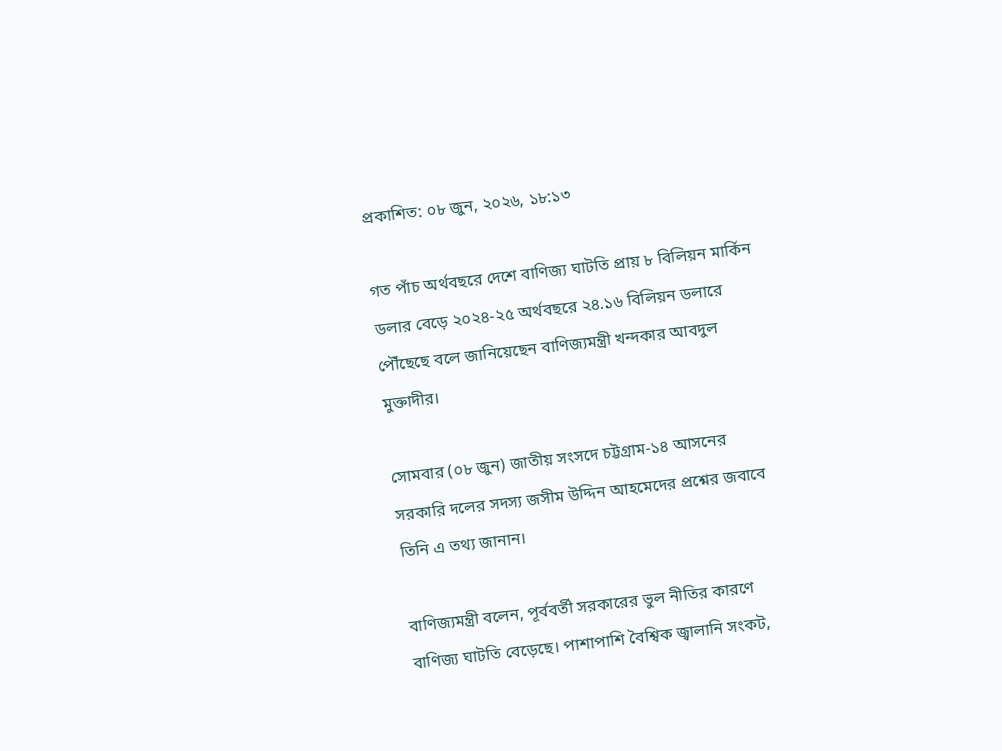প্রকাশিত: ০৮ জুন, ২০২৬, ১৮:১৩

গত পাঁচ অর্থবছরে দেশে বাণিজ্য ঘাটতি প্রায় ৮ বিলিয়ন মার্কিন ডলার বেড়ে ২০২৪-২৫ অর্থবছরে ২৪.১৬ বিলিয়ন ডলারে পৌঁছেছে বলে জানিয়েছেন বাণিজ্যমন্ত্রী খন্দকার আবদুল মুক্তাদীর।

সোমবার (০৮ জুন) জাতীয় সংসদে চট্টগ্রাম-১৪ আসনের সরকারি দলের সদস্য জসীম উদ্দিন আহমেদের প্রশ্নের জবাবে তিনি এ তথ্য জানান।

বাণিজ্যমন্ত্রী বলেন, পূর্ববর্তী সরকারের ভুল নীতির কারণে বাণিজ্য ঘাটতি বেড়েছে। পাশাপাশি বৈশ্বিক জ্বালানি সংকট,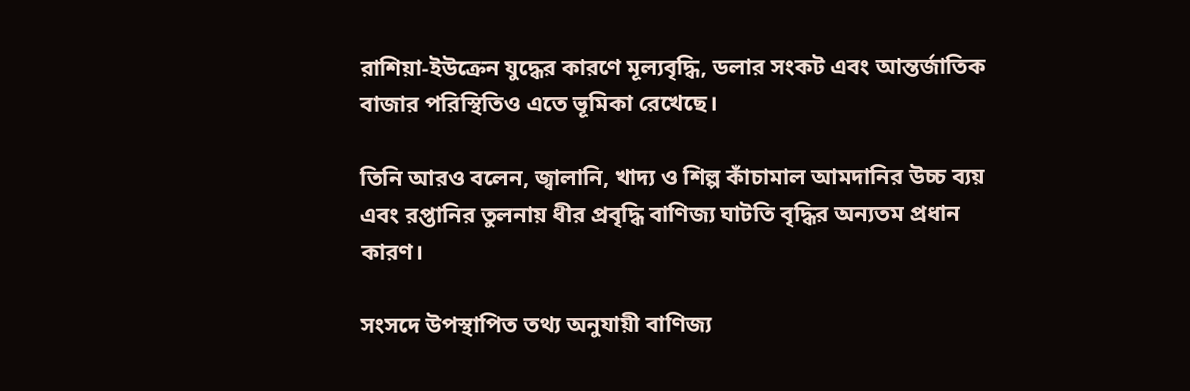রাশিয়া-ইউক্রেন যুদ্ধের কারণে মূল্যবৃদ্ধি, ডলার সংকট এবং আন্তর্জাতিক বাজার পরিস্থিতিও এতে ভূমিকা রেখেছে।

তিনি আরও বলেন, জ্বালানি, খাদ্য ও শিল্প কাঁচামাল আমদানির উচ্চ ব্যয় এবং রপ্তানির তুলনায় ধীর প্রবৃদ্ধি বাণিজ্য ঘাটতি বৃদ্ধির অন্যতম প্রধান কারণ।

সংসদে উপস্থাপিত তথ্য অনুযায়ী বাণিজ্য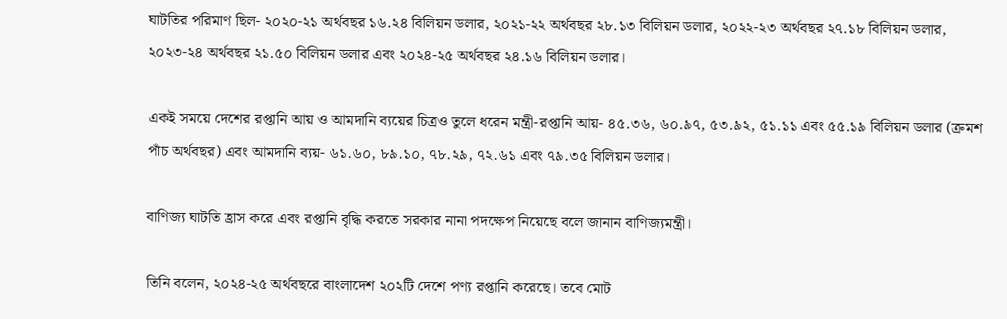ঘাটতির পরিমাণ ছিল- ২০২০-২১ অর্থবছর ১৬.২৪ বিলিয়ন ডলার, ২০২১-২২ অর্থবছর ২৮.১৩ বিলিয়ন ডলার, ২০২২-২৩ অর্থবছর ২৭.১৮ বিলিয়ন ডলার, ২০২৩-২৪ অর্থবছর ২১.৫০ বিলিয়ন ডলার এবং ২০২৪-২৫ অর্থবছর ২৪.১৬ বিলিয়ন ডলার।

একই সময়ে দেশের রপ্তানি আয় ও আমদানি ব্যয়ের চিত্রও তুলে ধরেন মন্ত্রী-রপ্তানি আয়- ৪৫.৩৬, ৬০.৯৭, ৫৩.৯২, ৫১.১১ এবং ৫৫.১৯ বিলিয়ন ডলার (ক্রমশ পাঁচ অর্থবছর) এবং আমদানি ব্যয়- ৬১.৬০, ৮৯.১০, ৭৮.২৯, ৭২.৬১ এবং ৭৯.৩৫ বিলিয়ন ডলার।

বাণিজ্য ঘাটতি হ্রাস করে এবং রপ্তানি বৃদ্ধি করতে সরকার নানা পদক্ষেপ নিয়েছে বলে জানান বাণিজ্যমন্ত্রী।

তিনি বলেন, ২০২৪-২৫ অর্থবছরে বাংলাদেশ ২০২টি দেশে পণ্য রপ্তানি করেছে। তবে মোট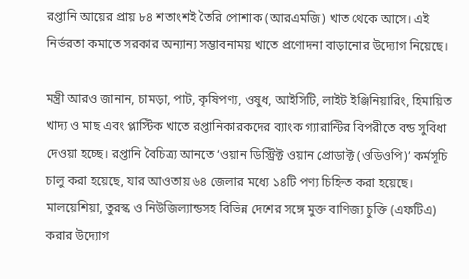রপ্তানি আয়ের প্রায় ৮৪ শতাংশই তৈরি পোশাক (আরএমজি) খাত থেকে আসে। এই নির্ভরতা কমাতে সরকার অন্যান্য সম্ভাবনাময় খাতে প্রণোদনা বাড়ানোর উদ্যোগ নিয়েছে।

মন্ত্রী আরও জানান, চামড়া, পাট, কৃষিপণ্য, ওষুধ, আইসিটি, লাইট ইঞ্জিনিয়ারিং, হিমায়িত খাদ্য ও মাছ এবং প্লাস্টিক খাতে রপ্তানিকারকদের ব্যাংক গ্যারান্টির বিপরীতে বন্ড সুবিধা দেওয়া হচ্ছে। রপ্তানি বৈচিত্র্য আনতে ‘ওয়ান ডিস্ট্রিক্ট ওয়ান প্রোডাক্ট (ওডিওপি)’ কর্মসূচি চালু করা হয়েছে, যার আওতায় ৬৪ জেলার মধ্যে ১৪টি পণ্য চিহ্নিত করা হয়েছে। মালয়েশিয়া, তুরস্ক ও নিউজিল্যান্ডসহ বিভিন্ন দেশের সঙ্গে মুক্ত বাণিজ্য চুক্তি (এফটিএ) করার উদ্যোগ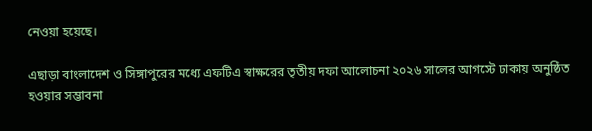নেওয়া হয়েছে।

এছাড়া বাংলাদেশ ও সিঙ্গাপুরের মধ্যে এফটিএ স্বাক্ষরের তৃতীয় দফা আলোচনা ২০২৬ সালের আগস্টে ঢাকায় অনুষ্ঠিত হওয়ার সম্ভাবনা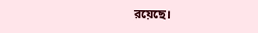রয়েছে।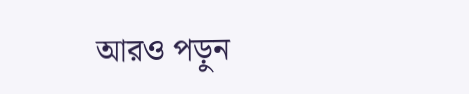আরও পড়ুন